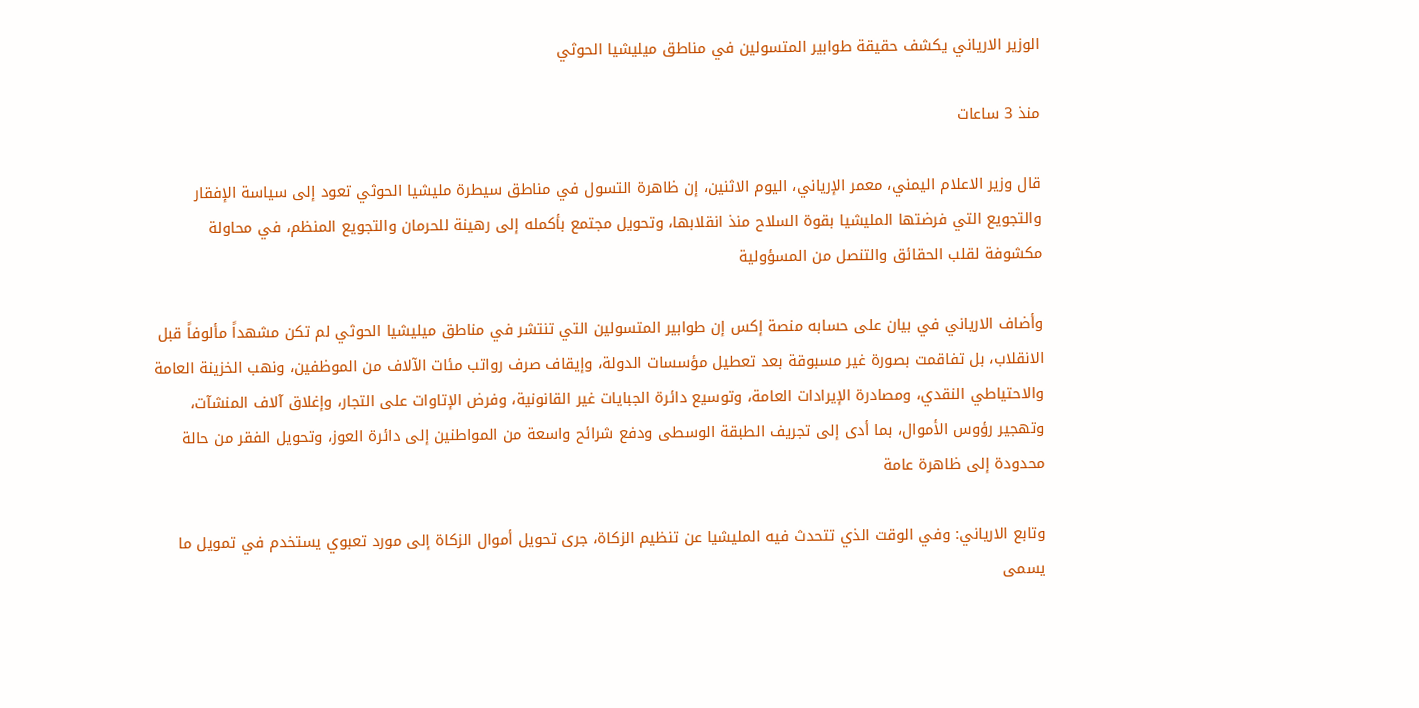الوزير الارياني يكشف حقيقة طوابير المتسولين في مناطق ميليشيا الحوثي

منذ 3 ساعات

قال وزير الاعلام اليمني، معمر الإرياني، اليوم الاثنين، إن ظاهرة التسول في مناطق سيطرة مليشيا الحوثي تعود إلى سياسة الإفقار والتجويع التي فرضتها المليشيا بقوة السلاح منذ انقلابها، وتحويل مجتمع بأكمله إلى رهينة للحرمان والتجويع المنظم، في محاولة مكشوفة لقلب الحقائق والتنصل من المسؤولية

وأضاف الارياني في بيان على حسابه منصة إكس إن طوابير المتسولين التي تنتشر في مناطق ميليشيا الحوثي لم تكن مشهداً مألوفاً قبل الانقلاب، بل تفاقمت بصورة غير مسبوقة بعد تعطيل مؤسسات الدولة، وإيقاف صرف رواتب مئات الآلاف من الموظفين، ونهب الخزينة العامة والاحتياطي النقدي، ومصادرة الإيرادات العامة، وتوسيع دائرة الجبايات غير القانونية، وفرض الإتاوات على التجار، وإغلاق آلاف المنشآت، وتهجير رؤوس الأموال، بما أدى إلى تجريف الطبقة الوسطى ودفع شرائح واسعة من المواطنين إلى دائرة العوز، وتحويل الفقر من حالة محدودة إلى ظاهرة عامة

وتابع الارياني: وفي الوقت الذي تتحدث فيه المليشيا عن تنظيم الزكاة، جرى تحويل أموال الزكاة إلى مورد تعبوي يستخدم في تمويل ما يسمى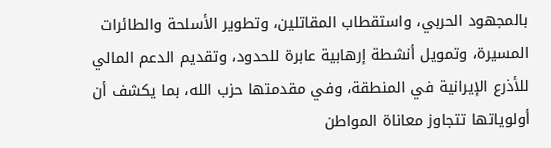بالمجهود الحربي، واستقطاب المقاتلين، وتطوير الأسلحة والطائرات المسيرة، وتمويل أنشطة إرهابية عابرة للحدود، وتقديم الدعم المالي للأذرع الإيرانية في المنطقة، وفي مقدمتها حزب الله، بما يكشف أن أولوياتها تتجاوز معاناة المواطن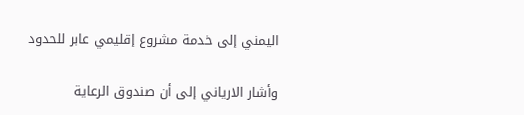اليمني إلى خدمة مشروع إقليمي عابر للحدود

وأشار الارياني إلى أن صندوق الرعاية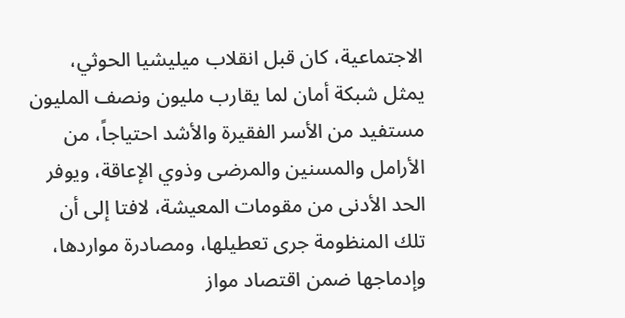الاجتماعية، كان قبل انقلاب ميليشيا الحوثي، يمثل شبكة أمان لما يقارب مليون ونصف المليون مستفيد من الأسر الفقيرة والأشد احتياجاً، من الأرامل والمسنين والمرضى وذوي الإعاقة، ويوفر الحد الأدنى من مقومات المعيشة، لافتا إلى أن تلك المنظومة جرى تعطيلها، ومصادرة مواردها، وإدماجها ضمن اقتصاد مواز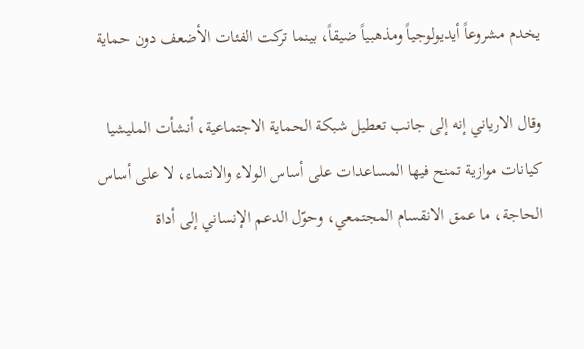يخدم مشروعاً أيديولوجياً ومذهبياً ضيقاً، بينما تركت الفئات الأضعف دون حماية

وقال الارياني إنه إلى جانب تعطيل شبكة الحماية الاجتماعية، أنشأت المليشيا كيانات موازية تمنح فيها المساعدات على أساس الولاء والانتماء، لا على أساس الحاجة، ما عمق الانقسام المجتمعي، وحوّل الدعم الإنساني إلى أداة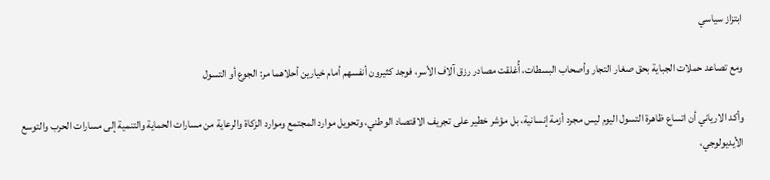ابتزاز سياسي

ومع تصاعد حملات الجباية بحق صغار التجار وأصحاب البسطات، أُغلقت مصادر رزق آلاف الأسر، فوجد كثيرون أنفسهم أمام خيارين أحلاهما مر: الجوع أو التسول

وأكد الارياني أن اتساع ظاهرة التسول اليوم ليس مجرد أزمة إنسانية، بل مؤشر خطير على تجريف الاقتصاد الوطني، وتحويل موارد المجتمع وموارد الزكاة والرعاية من مسارات الحماية والتنمية إلى مسارات الحرب والتوسع الأيديولوجي،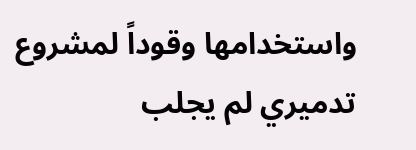واستخدامها وقوداً لمشروع تدميري لم يجلب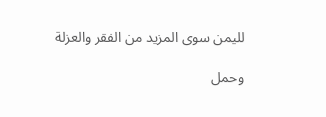لليمن سوى المزيد من الفقر والعزلة

وحمل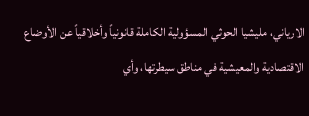الارياني، مليشيا الحوثي المسؤولية الكاملة قانونياً وأخلاقياً عن الأوضاع الاقتصادية والمعيشية في مناطق سيطرتها، وأي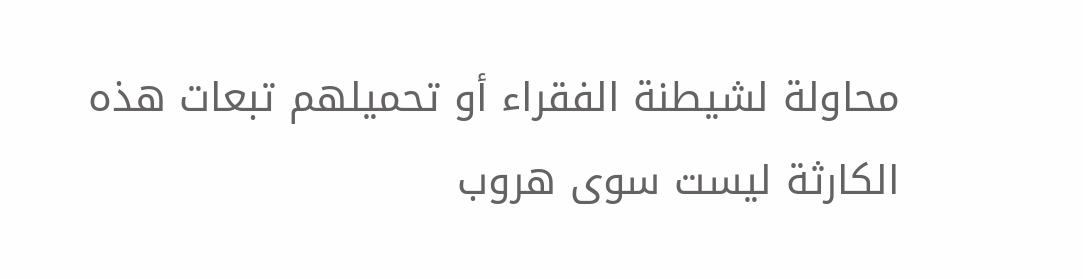محاولة لشيطنة الفقراء أو تحميلهم تبعات هذه الكارثة ليست سوى هروب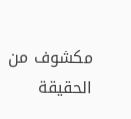مكشوف من الحقيقة